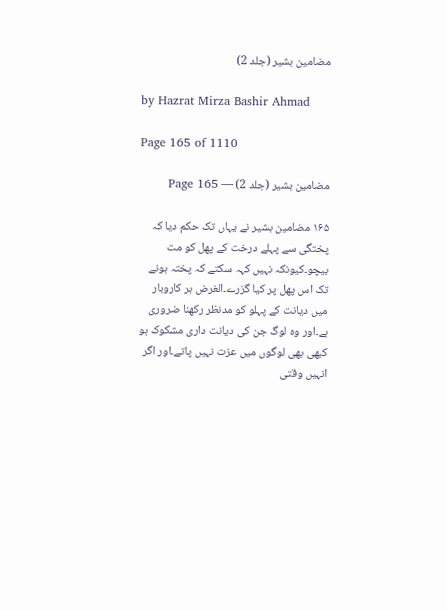مضامین بشیر (جلد 2)

by Hazrat Mirza Bashir Ahmad

Page 165 of 1110

مضامین بشیر (جلد 2) — Page 165

۱۶۵ مضامین بشیر نے یہاں تک حکم دیا کہ پختگی سے پہلے درخت کے پھل کو مت بیچو۔کیونکہ نہیں کہہ سکتے کہ پختہ ہونے تک اس پھل پر کیا گزرے۔الغرض ہر کاروبار میں دیانت کے پہلو کو مدنظر رکھنا ضروری ہے۔اور وہ لوگ جن کی دیانت داری مشکوک ہو کبھی بھی لوگوں میں عزت نہیں پاتے۔اور اگر انہیں وقتی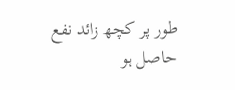طور پر کچھ زائد نفع حاصل ہو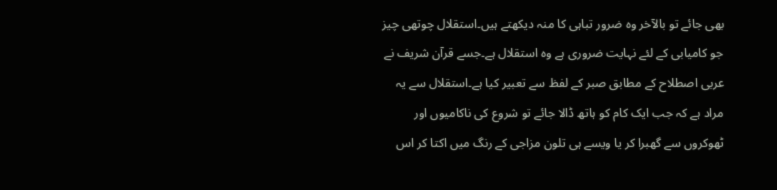بھی جائے تو بالآخر وہ ضرور تباہی کا منہ دیکھتے ہیں۔استقلال چوتھی چیز جو کامیابی کے لئے نہایت ضروری ہے وہ استقلال ہے۔جسے قرآن شریف نے عربی اصطلاح کے مطابق صبر کے لفظ سے تعبیر کیا ہے۔استقلال سے یہ مراد ہے کہ جب ایک کام کو ہاتھ ڈالا جائے تو شروع کی ناکامیوں اور ٹھوکروں سے گھبرا کر یا ویسے ہی تلون مزاجی کے رنگ میں اکتا کر اس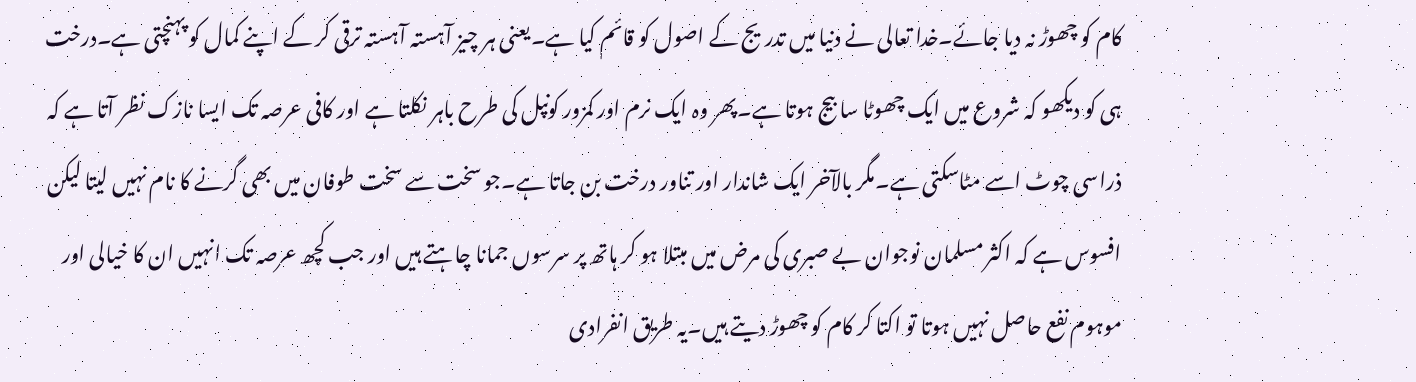کام کو چھوڑ نہ دیا جائے۔خدا تعالی نے دنیا میں تدریج کے اصول کو قائم کیا ہے۔یعنی ہر چیز آہستہ آہستہ ترقی کر کے اپنے کمال کو پہنچتی ہے۔درخت ہی کو دیکھو کہ شروع میں ایک چھوٹا سا بیج ہوتا ہے۔پھر وہ ایک نرم اور کمزور کونپل کی طرح باہر نکلتا ہے اور کافی عرصہ تک ایسا نازک نظر آتا ہے کہ ذراسی چوٹ اسے مٹاسکتی ہے۔مگر بالآخر ایک شاندار اور تناور درخت بن جاتا ہے۔جو سخت سے سخت طوفان میں بھی گرنے کا نام نہیں لیتا لیکن افسوس ہے کہ اکثر مسلمان نوجوان بے صبری کی مرض میں مبتلا ہو کر ہاتھ پر سرسوں جمانا چاہتے ہیں اور جب کچھ عرصہ تک انہیں ان کا خیالی اور موہوم نفع حاصل نہیں ہوتا تو اکتا کر کام کو چھوڑ دیتے ہیں۔یہ طریق انفرادی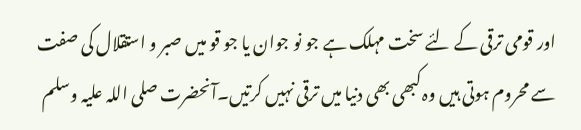اور قومی ترقی کے لئے سخت مہلک ہے جو نو جوان یا جو قو میں صبر و استقلال کی صفت سے محروم ہوتی ہیں وہ کبھی بھی دنیا میں ترقی نہیں کرتیں۔آنحضرت صلی اللہ علیہ وسلم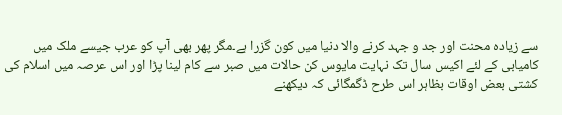سے زیادہ محنت اور جد و جہد کرنے والا دنیا میں کون گزرا ہے۔مگر پھر بھی آپ کو عرب جیسے ملک میں کامیابی کے لئے اکیس سال تک نہایت مایوس کن حالات میں صبر سے کام لینا پڑا اور اس عرصہ میں اسلام کی کشتی بعض اوقات بظاہر اس طرح ڈگمگائی کہ دیکھنے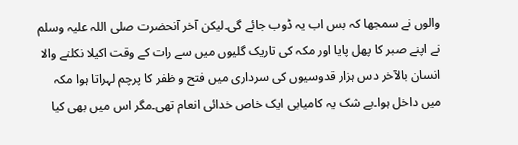والوں نے سمجھا کہ بس اب یہ ڈوب جائے گی۔لیکن آخر آنحضرت صلی اللہ علیہ وسلم نے اپنے صبر کا پھل پایا اور مکہ کی تاریک گلیوں میں سے رات کے وقت اکیلا نکلنے والا انسان بالآخر دس ہزار قدوسیوں کی سرداری میں فتح و ظفر کا پرچم لہراتا ہوا مکہ میں داخل ہوا۔بے شک یہ کامیابی ایک خاص خدائی انعام تھی۔مگر اس میں بھی کیا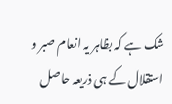شک ہے کہ بظاہر یہ انعام صبر و استقلال کے ہی ذریعہ حاصل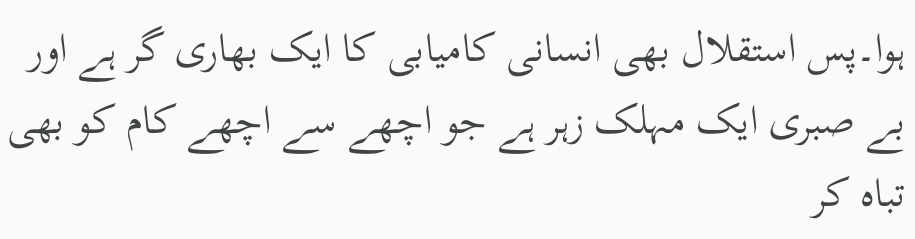ہوا۔پس استقلال بھی انسانی کامیابی کا ایک بھاری گر ہے اور بے صبری ایک مہلک زہر ہے جو اچھے سے اچھے کام کو بھی تباہ کر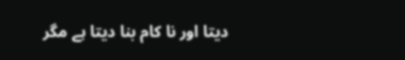دیتا اور نا کام بنا دیتا ہے مگر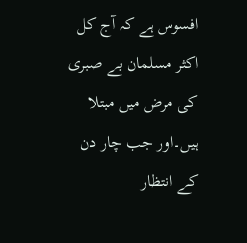افسوس ہے کہ آج کل اکثر مسلمان بے صبری کی مرض میں مبتلا ہیں۔اور جب چار دن کے انتظار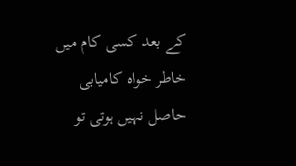کے بعد کسی کام میں خاطر خواہ کامیابی حاصل نہیں ہوتی تو